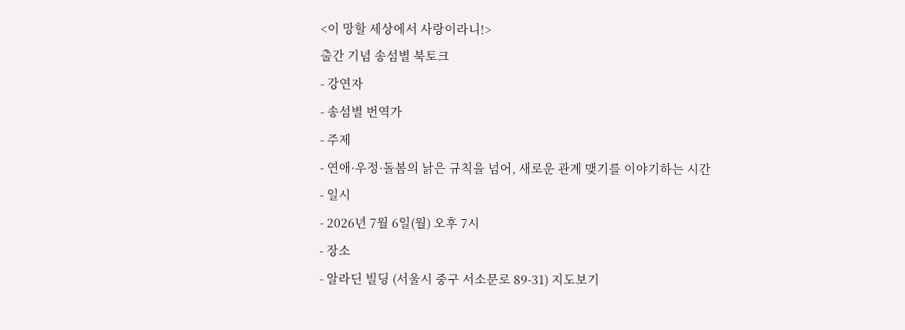<이 망할 세상에서 사랑이라니!>
출간 기념 송섬별 북토크
- 강연자
- 송섬별 번역가
- 주제
- 연애·우정·돌봄의 낡은 규칙을 넘어, 새로운 관계 맺기를 이야기하는 시간
- 일시
- 2026년 7월 6일(월) 오후 7시
- 장소
- 알라딘 빌딩 (서울시 중구 서소문로 89-31) 지도보기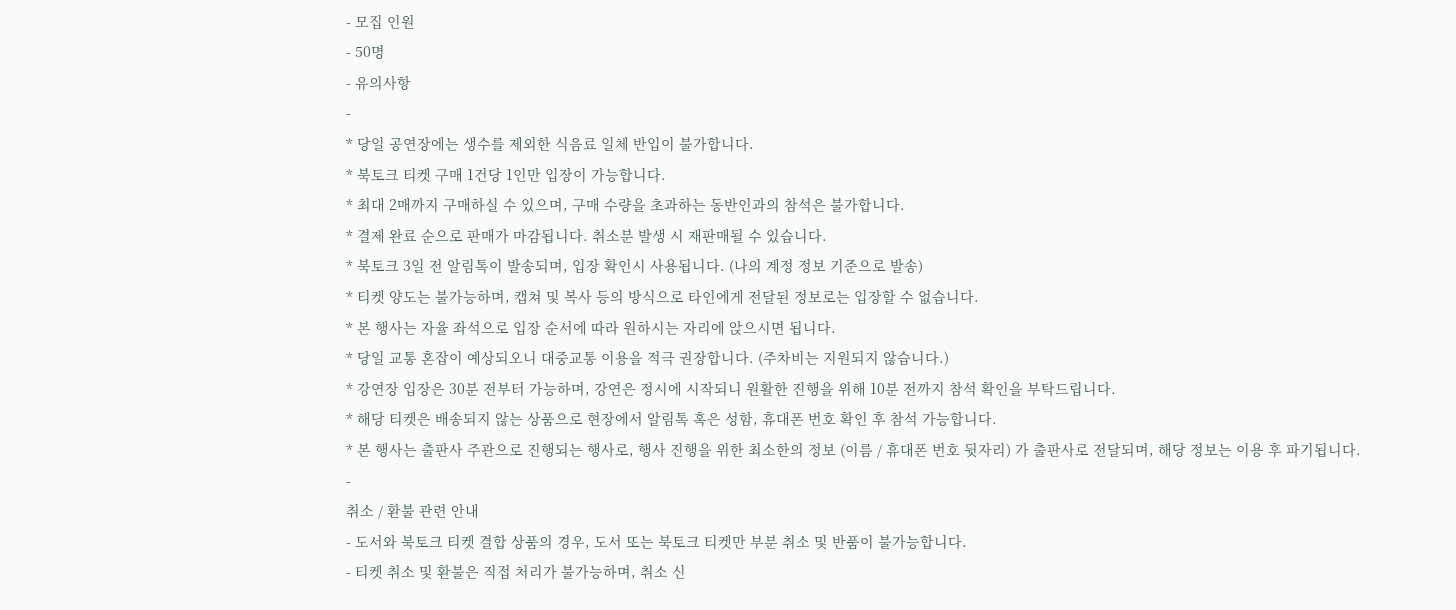- 모집 인원
- 50명
- 유의사항
-
* 당일 공연장에는 생수를 제외한 식음료 일체 반입이 불가합니다.
* 북토크 티켓 구매 1건당 1인만 입장이 가능합니다.
* 최대 2매까지 구매하실 수 있으며, 구매 수량을 초과하는 동반인과의 참석은 불가합니다.
* 결제 완료 순으로 판매가 마감됩니다. 취소분 발생 시 재판매될 수 있습니다.
* 북토크 3일 전 알림톡이 발송되며, 입장 확인시 사용됩니다. (나의 계정 정보 기준으로 발송)
* 티켓 양도는 불가능하며, 캡쳐 및 복사 등의 방식으로 타인에게 전달된 정보로는 입장할 수 없습니다.
* 본 행사는 자율 좌석으로 입장 순서에 따라 원하시는 자리에 앉으시면 됩니다.
* 당일 교통 혼잡이 예상되오니 대중교통 이용을 적극 권장합니다. (주차비는 지원되지 않습니다.)
* 강연장 입장은 30분 전부터 가능하며, 강연은 정시에 시작되니 원활한 진행을 위해 10분 전까지 참석 확인을 부탁드립니다.
* 해당 티켓은 배송되지 않는 상품으로 현장에서 알림톡 혹은 성함, 휴대폰 번호 확인 후 참석 가능합니다.
* 본 행사는 출판사 주관으로 진행되는 행사로, 행사 진행을 위한 최소한의 정보 (이름 / 휴대폰 번호 뒷자리) 가 출판사로 전달되며, 해당 정보는 이용 후 파기됩니다.
-
취소 / 환불 관련 안내
- 도서와 북토크 티켓 결합 상품의 경우, 도서 또는 북토크 티켓만 부분 취소 및 반품이 불가능합니다.
- 티켓 취소 및 환불은 직접 처리가 불가능하며, 취소 신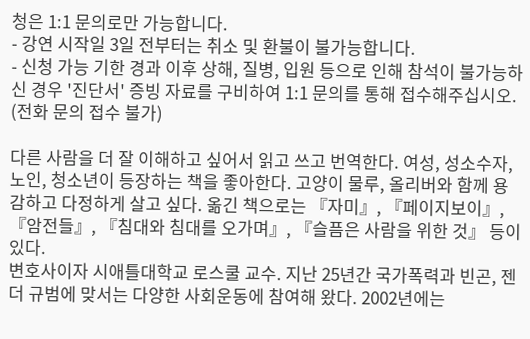청은 1:1 문의로만 가능합니다.
- 강연 시작일 3일 전부터는 취소 및 환불이 불가능합니다.
- 신청 가능 기한 경과 이후 상해, 질병, 입원 등으로 인해 참석이 불가능하신 경우 '진단서' 증빙 자료를 구비하여 1:1 문의를 통해 접수해주십시오. (전화 문의 접수 불가)

다른 사람을 더 잘 이해하고 싶어서 읽고 쓰고 번역한다. 여성, 성소수자, 노인, 청소년이 등장하는 책을 좋아한다. 고양이 물루, 올리버와 함께 용감하고 다정하게 살고 싶다. 옮긴 책으로는 『자미』, 『페이지보이』, 『암전들』, 『침대와 침대를 오가며』, 『슬픔은 사람을 위한 것』 등이 있다.
변호사이자 시애틀대학교 로스쿨 교수. 지난 25년간 국가폭력과 빈곤, 젠더 규범에 맞서는 다양한 사회운동에 참여해 왔다. 2002년에는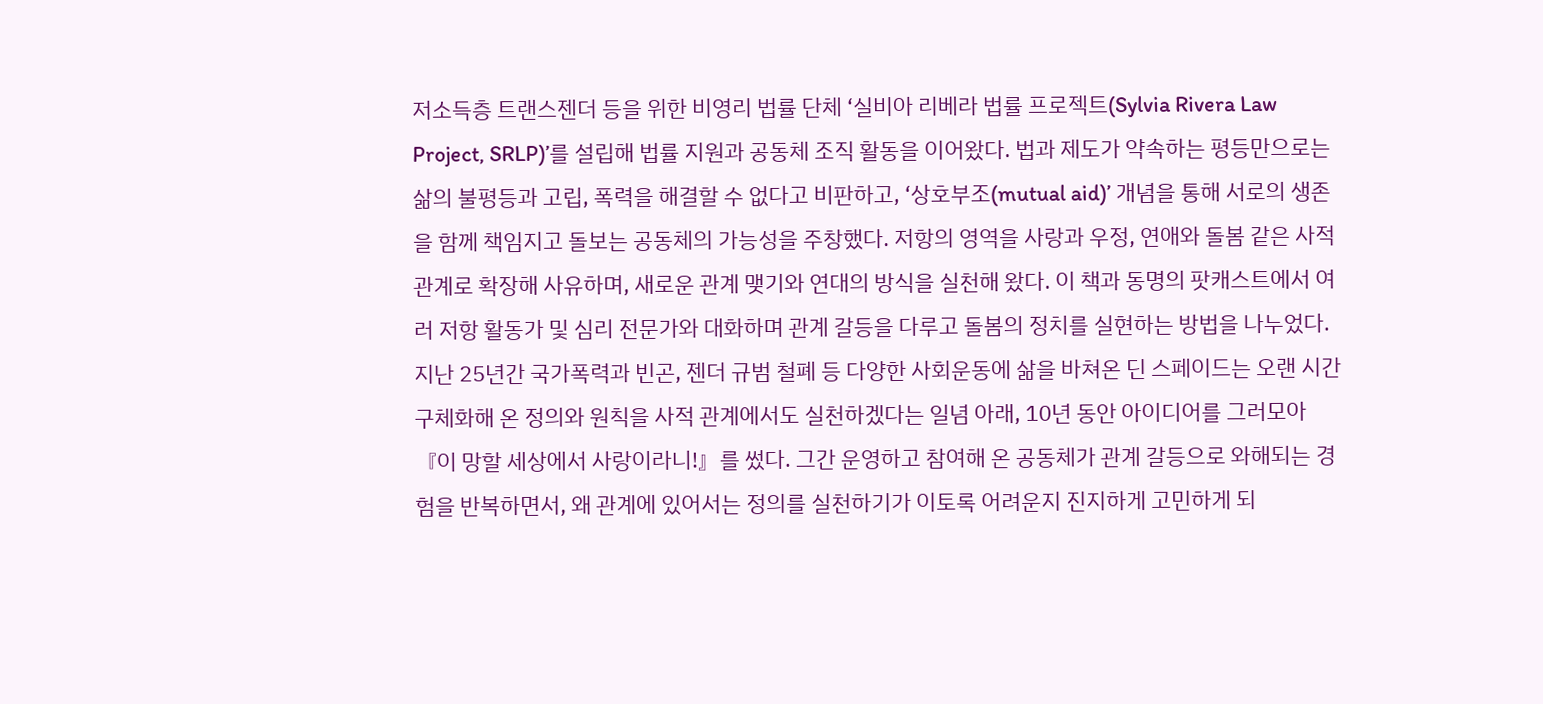저소득층 트랜스젠더 등을 위한 비영리 법률 단체 ‘실비아 리베라 법률 프로젝트(Sylvia Rivera Law Project, SRLP)’를 설립해 법률 지원과 공동체 조직 활동을 이어왔다. 법과 제도가 약속하는 평등만으로는 삶의 불평등과 고립, 폭력을 해결할 수 없다고 비판하고, ‘상호부조(mutual aid)’ 개념을 통해 서로의 생존을 함께 책임지고 돌보는 공동체의 가능성을 주창했다. 저항의 영역을 사랑과 우정, 연애와 돌봄 같은 사적 관계로 확장해 사유하며, 새로운 관계 맺기와 연대의 방식을 실천해 왔다. 이 책과 동명의 팟캐스트에서 여러 저항 활동가 및 심리 전문가와 대화하며 관계 갈등을 다루고 돌봄의 정치를 실현하는 방법을 나누었다.
지난 25년간 국가폭력과 빈곤, 젠더 규범 철폐 등 다양한 사회운동에 삶을 바쳐온 딘 스페이드는 오랜 시간 구체화해 온 정의와 원칙을 사적 관계에서도 실천하겠다는 일념 아래, 10년 동안 아이디어를 그러모아 『이 망할 세상에서 사랑이라니!』를 썼다. 그간 운영하고 참여해 온 공동체가 관계 갈등으로 와해되는 경험을 반복하면서, 왜 관계에 있어서는 정의를 실천하기가 이토록 어려운지 진지하게 고민하게 되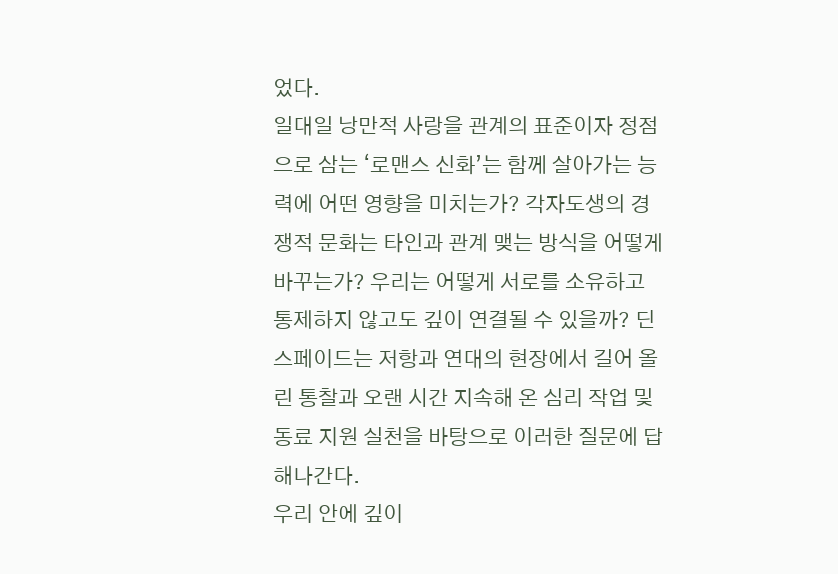었다.
일대일 낭만적 사랑을 관계의 표준이자 정점으로 삼는 ‘로맨스 신화’는 함께 살아가는 능력에 어떤 영향을 미치는가? 각자도생의 경쟁적 문화는 타인과 관계 맺는 방식을 어떻게 바꾸는가? 우리는 어떻게 서로를 소유하고 통제하지 않고도 깊이 연결될 수 있을까? 딘 스페이드는 저항과 연대의 현장에서 길어 올린 통찰과 오랜 시간 지속해 온 심리 작업 및 동료 지원 실천을 바탕으로 이러한 질문에 답해나간다.
우리 안에 깊이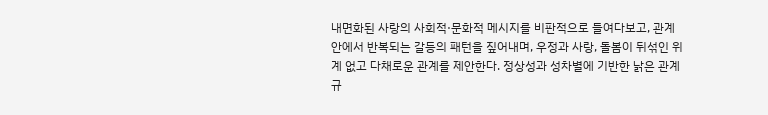내면화된 사랑의 사회적·문화적 메시지를 비판적으로 들여다보고, 관계 안에서 반복되는 갈등의 패턴을 짚어내며, 우정과 사랑, 돌봄이 뒤섞인 위계 없고 다채로운 관계를 제안한다. 정상성과 성차별에 기반한 낡은 관계 규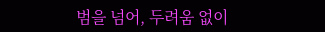범을 넘어, 두려움 없이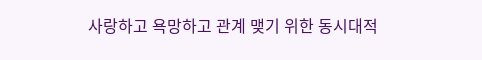사랑하고 욕망하고 관계 맺기 위한 동시대적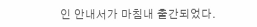인 안내서가 마침내 출간되었다.